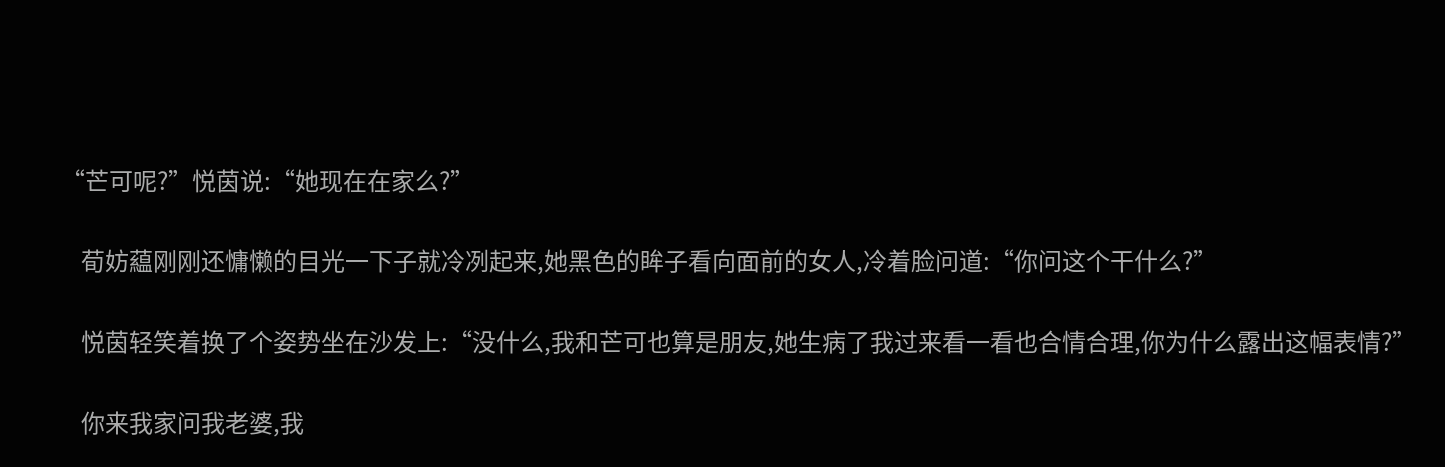“芒可呢?”悦茵说:“她现在在家么?”

    荀妨藴刚刚还慵懒的目光一下子就冷冽起来,她黑色的眸子看向面前的女人,冷着脸问道:“你问这个干什么?”

    悦茵轻笑着换了个姿势坐在沙发上:“没什么,我和芒可也算是朋友,她生病了我过来看一看也合情合理,你为什么露出这幅表情?”

    你来我家问我老婆,我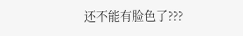还不能有脸色了???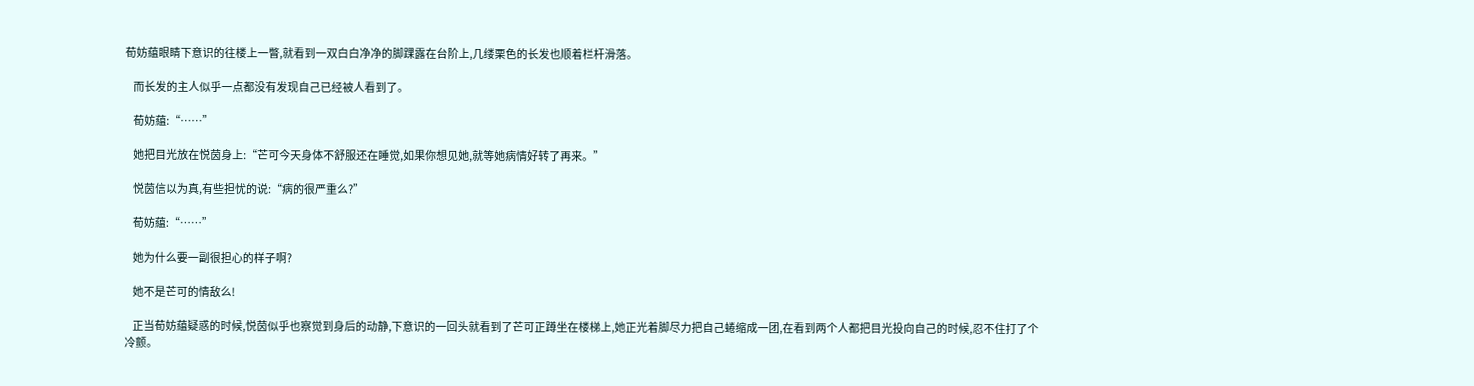荀妨藴眼睛下意识的往楼上一瞥,就看到一双白白净净的脚踝露在台阶上,几缕栗色的长发也顺着栏杆滑落。

    而长发的主人似乎一点都没有发现自己已经被人看到了。

    荀妨藴:“……”

    她把目光放在悦茵身上:“芒可今天身体不舒服还在睡觉,如果你想见她,就等她病情好转了再来。”

    悦茵信以为真,有些担忧的说:“病的很严重么?”

    荀妨藴:“……”

    她为什么要一副很担心的样子啊?

    她不是芒可的情敌么!

    正当荀妨藴疑惑的时候,悦茵似乎也察觉到身后的动静,下意识的一回头就看到了芒可正蹲坐在楼梯上,她正光着脚尽力把自己蜷缩成一团,在看到两个人都把目光投向自己的时候,忍不住打了个冷颤。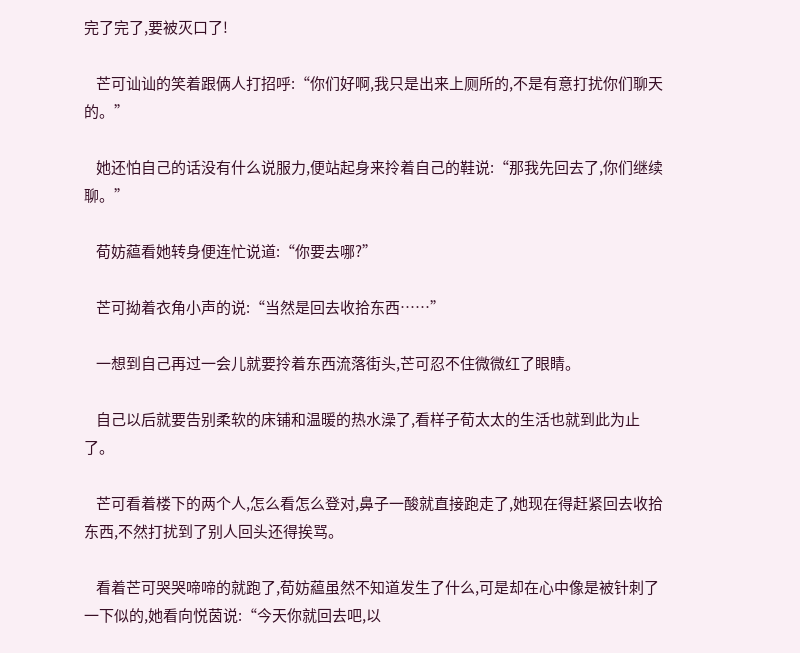完了完了,要被灭口了!

    芒可讪讪的笑着跟俩人打招呼:“你们好啊,我只是出来上厕所的,不是有意打扰你们聊天的。”

    她还怕自己的话没有什么说服力,便站起身来拎着自己的鞋说:“那我先回去了,你们继续聊。”

    荀妨藴看她转身便连忙说道:“你要去哪?”

    芒可拗着衣角小声的说:“当然是回去收拾东西……”

    一想到自己再过一会儿就要拎着东西流落街头,芒可忍不住微微红了眼睛。

    自己以后就要告别柔软的床铺和温暖的热水澡了,看样子荀太太的生活也就到此为止了。

    芒可看着楼下的两个人,怎么看怎么登对,鼻子一酸就直接跑走了,她现在得赶紧回去收拾东西,不然打扰到了别人回头还得挨骂。

    看着芒可哭哭啼啼的就跑了,荀妨藴虽然不知道发生了什么,可是却在心中像是被针刺了一下似的,她看向悦茵说:“今天你就回去吧,以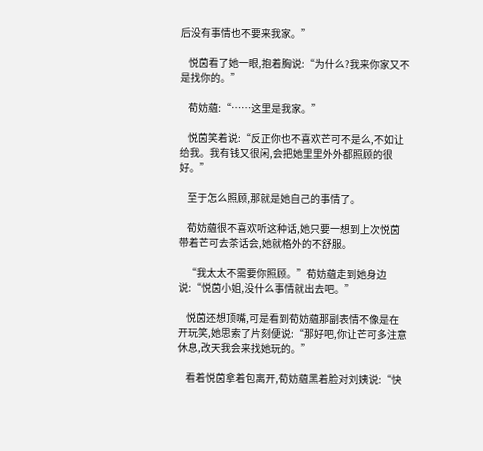后没有事情也不要来我家。”

    悦茵看了她一眼,抱着胸说:“为什么?我来你家又不是找你的。”

    荀妨藴:“……这里是我家。”

    悦茵笑着说:“反正你也不喜欢芒可不是么,不如让给我。我有钱又很闲,会把她里里外外都照顾的很好。”

    至于怎么照顾,那就是她自己的事情了。

    荀妨藴很不喜欢听这种话,她只要一想到上次悦茵带着芒可去茶话会,她就格外的不舒服。

    “我太太不需要你照顾。”荀妨藴走到她身边说:“悦茵小姐,没什么事情就出去吧。”

    悦茵还想顶嘴,可是看到荀妨藴那副表情不像是在开玩笑,她思索了片刻便说:“那好吧,你让芒可多注意休息,改天我会来找她玩的。”

    看着悦茵拿着包离开,荀妨藴黑着脸对刘姨说:“快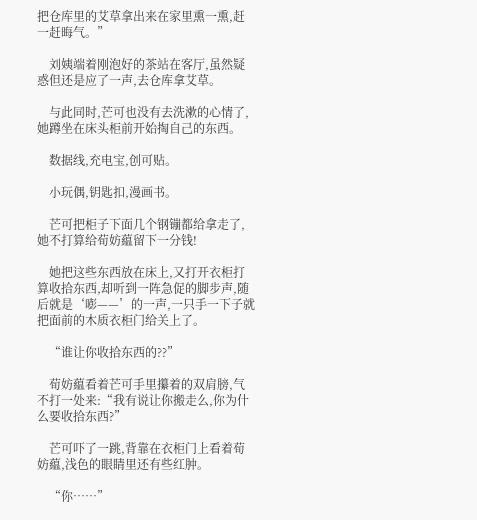把仓库里的艾草拿出来在家里熏一熏,赶一赶晦气。”

    刘姨端着刚泡好的茶站在客厅,虽然疑惑但还是应了一声,去仓库拿艾草。

    与此同时,芒可也没有去洗漱的心情了,她蹲坐在床头柜前开始掏自己的东西。

    数据线,充电宝,创可贴。

    小玩偶,钥匙扣,漫画书。

    芒可把柜子下面几个钢镚都给拿走了,她不打算给荀妨藴留下一分钱!

    她把这些东西放在床上,又打开衣柜打算收拾东西,却听到一阵急促的脚步声,随后就是‘嘭——’的一声,一只手一下子就把面前的木质衣柜门给关上了。

    “谁让你收拾东西的??”

    荀妨藴看着芒可手里攥着的双肩膀,气不打一处来:“我有说让你搬走么,你为什么要收拾东西?”

    芒可吓了一跳,背靠在衣柜门上看着荀妨藴,浅色的眼睛里还有些红肿。

    “你……”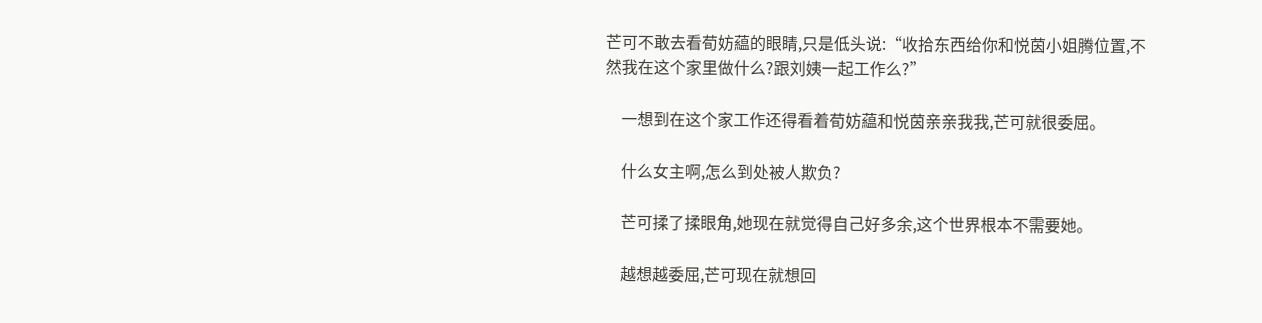芒可不敢去看荀妨藴的眼睛,只是低头说:“收拾东西给你和悦茵小姐腾位置,不然我在这个家里做什么?跟刘姨一起工作么?”

    一想到在这个家工作还得看着荀妨藴和悦茵亲亲我我,芒可就很委屈。

    什么女主啊,怎么到处被人欺负?

    芒可揉了揉眼角,她现在就觉得自己好多余,这个世界根本不需要她。

    越想越委屈,芒可现在就想回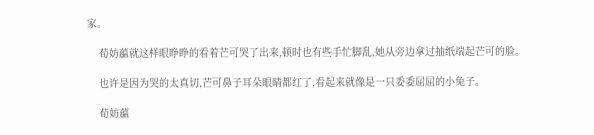家。

    荀妨藴就这样眼睁睁的看着芒可哭了出来,顿时也有些手忙脚乱,她从旁边拿过抽纸端起芒可的脸。

    也许是因为哭的太真切,芒可鼻子耳朵眼睛都红了,看起来就像是一只委委屈屈的小兔子。

    荀妨藴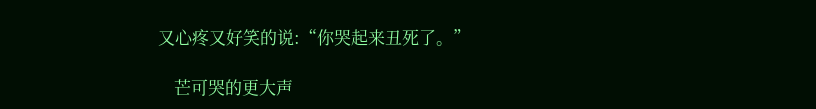又心疼又好笑的说:“你哭起来丑死了。”

    芒可哭的更大声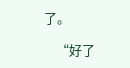了。

    “好了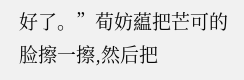好了。”荀妨藴把芒可的脸擦一擦,然后把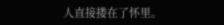人直接搂在了怀里。